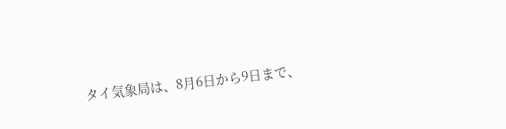タイ気象局は、8月6日から9日まで、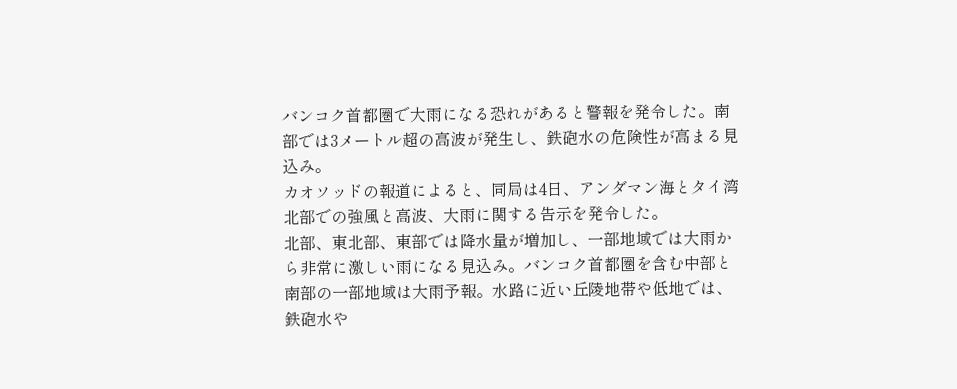バンコク首都圏で大雨になる恐れがあると警報を発令した。南部では3メートル超の高波が発生し、鉄砲水の危険性が高まる見込み。
カオソッドの報道によると、同局は4日、アンダマン海とタイ湾北部での強風と高波、大雨に関する告示を発令した。
北部、東北部、東部では降水量が増加し、一部地域では大雨から非常に激しい雨になる見込み。バンコク首都圏を含む中部と南部の一部地域は大雨予報。水路に近い丘陵地帯や低地では、鉄砲水や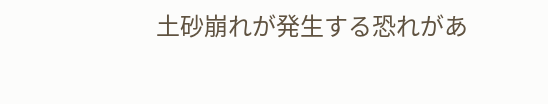土砂崩れが発生する恐れがあ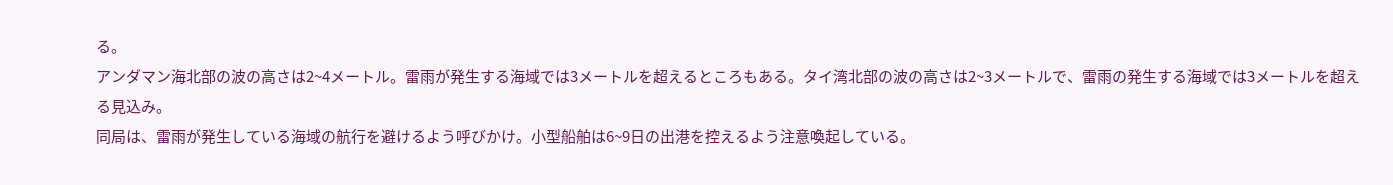る。
アンダマン海北部の波の高さは2~4メートル。雷雨が発生する海域では3メートルを超えるところもある。タイ湾北部の波の高さは2~3メートルで、雷雨の発生する海域では3メートルを超える見込み。
同局は、雷雨が発生している海域の航行を避けるよう呼びかけ。小型船舶は6~9日の出港を控えるよう注意喚起している。